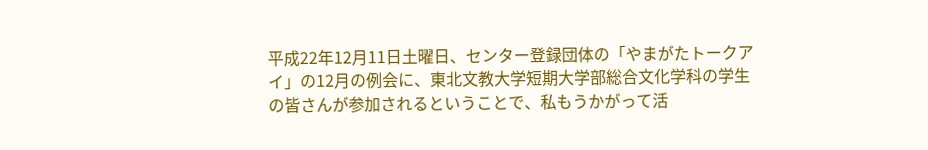平成22年12月11日土曜日、センター登録団体の「やまがたトークアイ」の12月の例会に、東北文教大学短期大学部総合文化学科の学生の皆さんが参加されるということで、私もうかがって活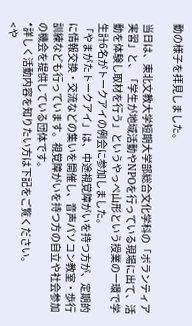動の様子を拝見しました。

当日は、東北文教大学短期大学部総合文化学科の「ボランティア実習」と、「学生が地域活動やNPOを行っている現場に出て、活動を体験し取材を行う」というやっぺ山形という授業の一環で学生計6名がトークアイの例会に参加しました。
「やまがたトークアイ」は、中途視覚障がいを持つ方が、定期的に情報交換・交流などの集いを開催し、音声パソコン教室・歩行訓練なども行っています。視覚障がいを持つ方の自立や社会参加の機会を提供している団体です。
*詳しく活動内容を知りたい方は下記をご覧ください。
<や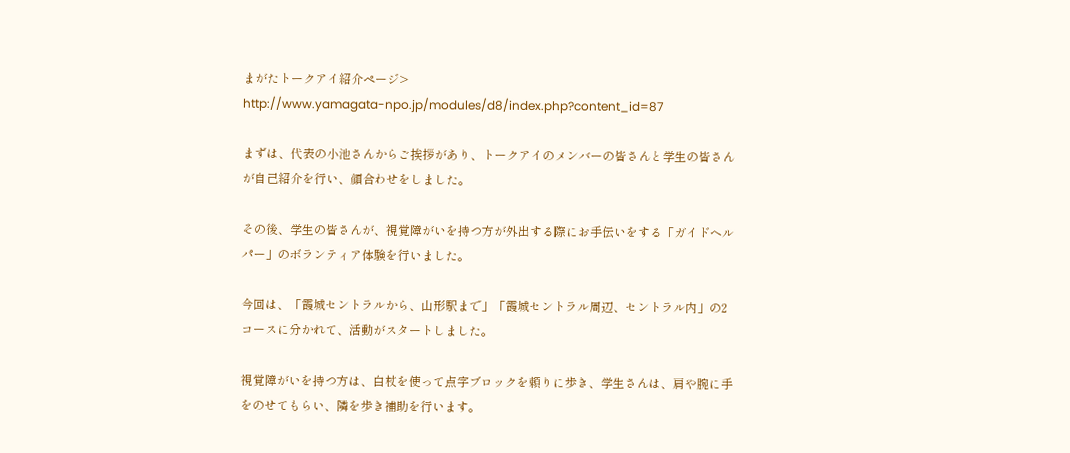まがたトークアイ紹介ページ>
http://www.yamagata-npo.jp/modules/d8/index.php?content_id=87

まずは、代表の小池さんからご挨拶があり、トークアイのメンバーの皆さんと学生の皆さんが自己紹介を行い、顔合わせをしました。

その後、学生の皆さんが、視覚障がいを持つ方が外出する際にお手伝いをする「ガイドヘルパー」のボランティア体験を行いました。

今回は、「霞城セントラルから、山形駅まで」「霞城セントラル周辺、セントラル内」の2コースに分かれて、活動がスタートしました。

視覚障がいを持つ方は、白杖を使って点字ブロックを頼りに歩き、学生さんは、肩や腕に手をのせてもらい、隣を歩き補助を行います。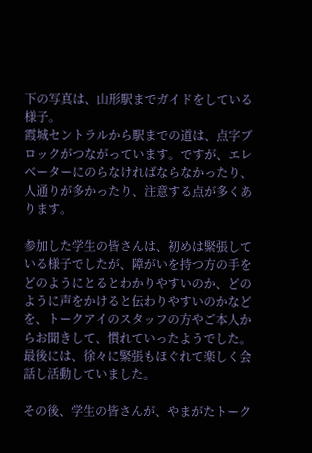下の写真は、山形駅までガイドをしている様子。
霞城セントラルから駅までの道は、点字ブロックがつながっています。ですが、エレベーターにのらなければならなかったり、人通りが多かったり、注意する点が多くあります。

参加した学生の皆さんは、初めは緊張している様子でしたが、障がいを持つ方の手をどのようにとるとわかりやすいのか、どのように声をかけると伝わりやすいのかなどを、トークアイのスタッフの方やご本人からお聞きして、慣れていったようでした。最後には、徐々に緊張もほぐれて楽しく会話し活動していました。

その後、学生の皆さんが、やまがたトーク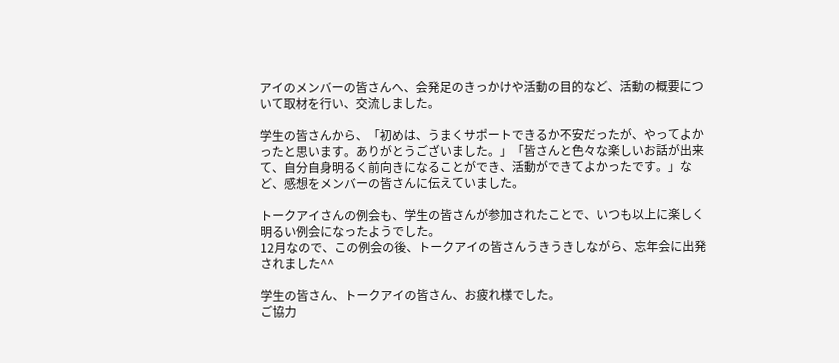アイのメンバーの皆さんへ、会発足のきっかけや活動の目的など、活動の概要について取材を行い、交流しました。

学生の皆さんから、「初めは、うまくサポートできるか不安だったが、やってよかったと思います。ありがとうございました。」「皆さんと色々な楽しいお話が出来て、自分自身明るく前向きになることができ、活動ができてよかったです。」など、感想をメンバーの皆さんに伝えていました。

トークアイさんの例会も、学生の皆さんが参加されたことで、いつも以上に楽しく明るい例会になったようでした。
12月なので、この例会の後、トークアイの皆さんうきうきしながら、忘年会に出発されました^^

学生の皆さん、トークアイの皆さん、お疲れ様でした。
ご協力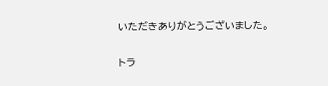いただきありがとうございました。

トラ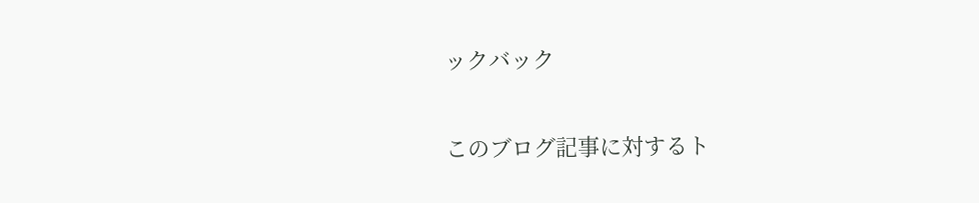ックバック

このブログ記事に対するト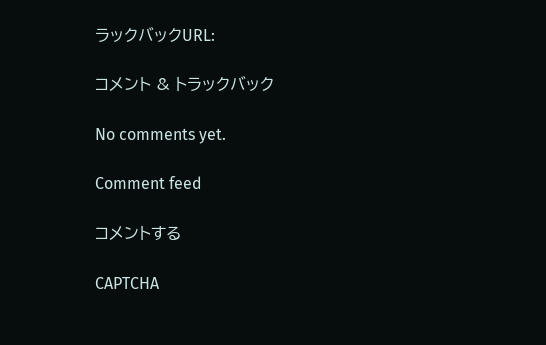ラックバックURL:

コメント & トラックバック

No comments yet.

Comment feed

コメントする

CAPTCHA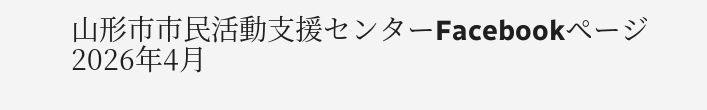山形市市民活動支援センターFacebookページ
2026年4月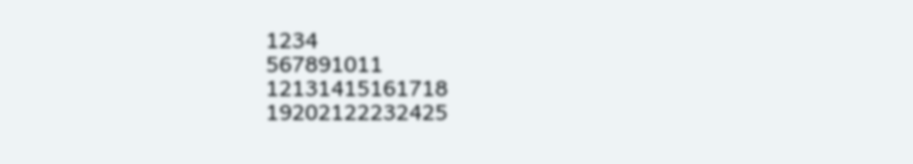1234
567891011
12131415161718
19202122232425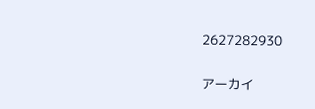2627282930

アーカイ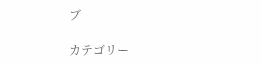ブ

カテゴリー